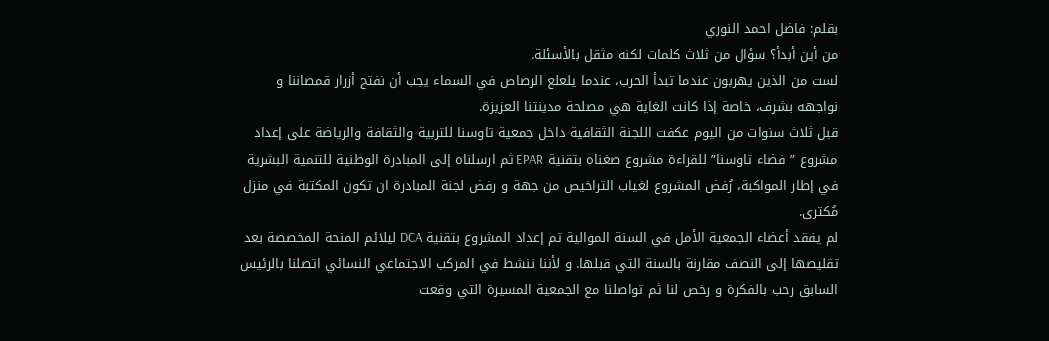بقلم: فاضل احمد النوري
من أين أبدأ؟ سؤال من ثلاث كلمات لكنه مثقل بالأسئلة.
لست من الذين يهربون عندما تبدأ الحرب، عندما يلعلع الرصاص في السماء يجب أن نفتح أزرار قمصاننا و نواجهه بشرف، خاصة إذا كانت الغاية هي مصلحة مدينتنا العزيزة.
قبل ثلاث سنوات من اليوم عكفت اللجنة الثقافية داخل جمعية تاوسنا للتربية والثقافة والرياضة على إعداد مشروع ” فضاء تاوسنا” للقراءة مشروع صغناه بتقنية EPAR ثم ارسلناه إلى المبادرة الوطنية للتنمية البشرية في إطار المواكبة، رُفض المشروع لغياب التراخيص من جهة و رفض لجنة المبادرة ان تكون المكتبة في منزل مُكترى.
لم يفقد أعضاء الجمعية الأمل في السنة الموالية تم إعداد المشروع بتقنية DCA ليلائم المنحة المخصصة بعد تقليصها إلى النصف مقارنة بالسنة التي قبلها. و لأننا ننشط في المركب الاجتماعي النسائي اتصلنا بالرئيس السابق رحب بالفكرة و رخص لنا ثم تواصلنا مع الجمعية المسيرة التي وقعت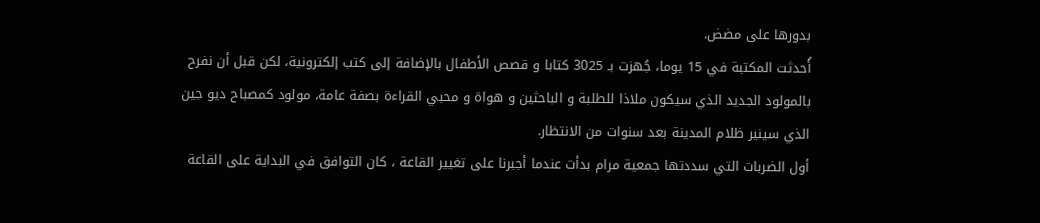بدورها على مضض.
أُحدثت المكتبة في 15 يوما، جُهزت بـ 3025 كتابا و قصص الأطفال بالإضافة إلى كتب إلكترونية، لكن قبل أن نفرح بالمولود الجديد الذي سيكون ملاذا للطلبة و الباحثين و هواة و محبي القراءة بصفة عامة، مولود كمصباح ديو جين الذي سينير ظلام المدينة بعد سنوات من الانتظار.
أول الضربات التي سددتها جمعية مرام بدأت عندما أجبرنا على تغيير القاعة ، كان التوافق في البداية على القاعة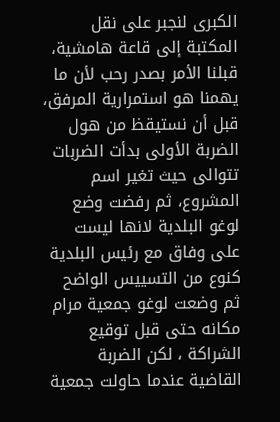الكبرى لنجبر على نقل المكتبة إلى قاعة هامشية، قبلنا الأمر بصدر رحب لأن ما يهمنا هو استمرارية المرفق، قبل أن نستيقظ من هول الضربة الأولى بدأت الضربات تتوالى حيث تغير اسم المشروع، ثم رفضت وضع لوغو البلدية لانها ليست على وفاق مع رئيس البلدية كنوع من التسييس الواضح ثم وضعت لوغو جمعية مرام مكانه حتى قبل توقيع الشراكة ، لكن الضربة القاضية عندما حاولت جمعية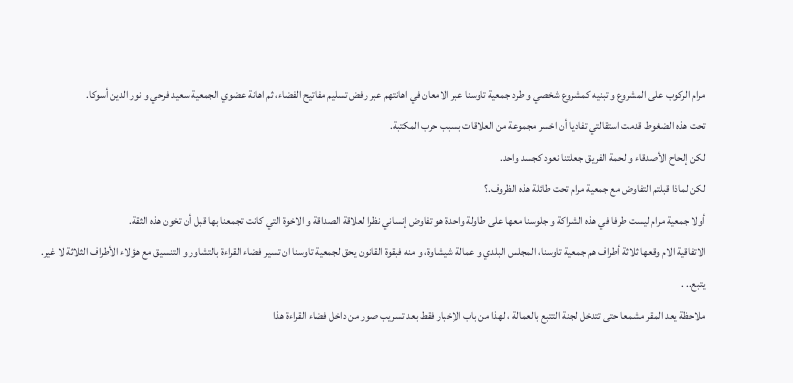مرام الركوب على المشروع و تبنيه كمشروع شخصي و طرد جمعية تاوسنا عبر الامعان في اهانتهم عبر رفض تسليم مفاتيح الفضاء، ثم اهانة عضوي الجمعية سعيد فرحي و نور الدين أسوكا.
تحت هذه الضغوط قدمت استقالتي تفاديا أن اخسر مجموعة من العلاقات بسبب حرب المكتبة.
لكن إلحاح الأصدقاء و لحمة الفريق جعلتنا نعود كجسد واحد.
لكن لماذا قبلتم التفاوض مع جمعية مرام تحت طائلة هذه الظروف.؟
أولا جمعية مرام ليست طرفا في هذه الشراكة و جلوسنا معها على طاولة واحدة هو تفاوض إنساني نظرا لعلاقة الصداقة و الاخوة التي كانت تجمعنا بها قبل أن تخون هذه الثقة.
الاتفاقية الام وقعها ثلاثة أطراف هم جمعية تاوسنا، المجلس البلدي و عمالة شيشاوة، و منه فبقوة القانون يحق لجمعية تاوسنا ان تسير فضاء القراءة بالتشاور و التنسيق مع هؤلاء الأطراف الثلاثة لا غير.
يتبع.. .
ملاحظة يعد المقر مشمعا حتى تتدخل لجنة التتبع بالعمالة ، لهذا من باب الاِخبار فقط بعد تسريب صور من داخل فضاء القراءة هذا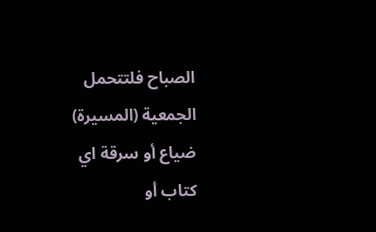الصباح فلتتحمل الجمعية (المسيرة) ضياع أو سرقة اي كتاب أو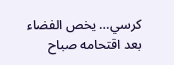كرسي… يخص الفضاء بعد اقتحامه صباح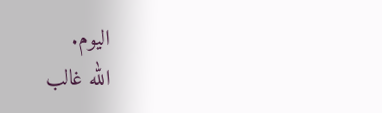اليوم.
الله غالب